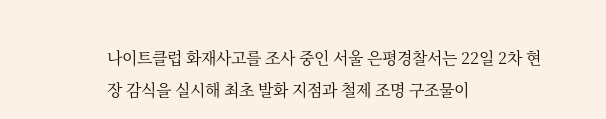나이트클럽 화재사고를 조사 중인 서울 은평경찰서는 22일 2차 현장 감식을 실시해 최초 발화 지점과 철제 조명 구조물이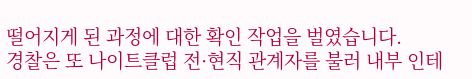떨어지게 된 과정에 대한 확인 작업을 벌였습니다.
경찰은 또 나이트클럽 전·현직 관계자를 불러 내부 인테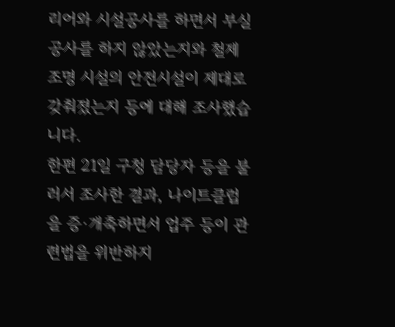리어와 시설공사를 하면서 부실공사를 하지 않았는지와 철제 조명 시설의 안전시설이 제대로 갖춰졌는지 등에 대해 조사했습니다.
한편 21일 구청 담당자 등을 불러서 조사한 결과, 나이트클럽을 증·개축하면서 업주 등이 관련법을 위반하지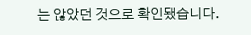는 않았던 것으로 확인됐습니다.